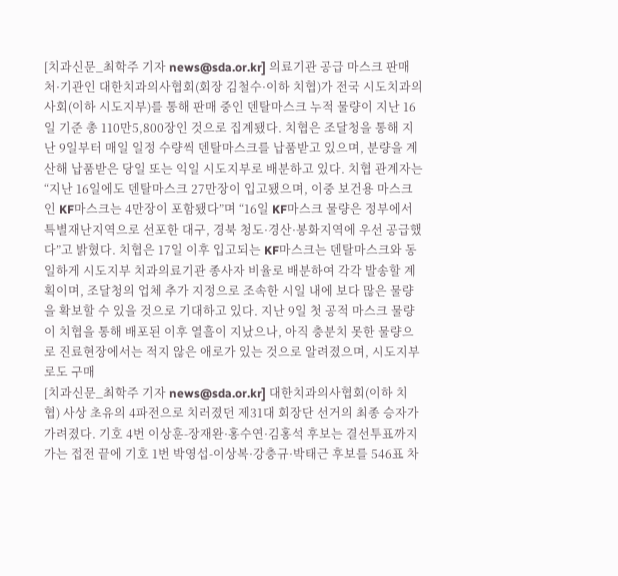[치과신문_최학주 기자 news@sda.or.kr] 의료기관 공급 마스크 판매처·기관인 대한치과의사협회(회장 김철수·이하 치협)가 전국 시도치과의사회(이하 시도지부)를 통해 판매 중인 덴탈마스크 누적 물량이 지난 16일 기준 총 110만5,800장인 것으로 집계됐다. 치협은 조달청을 통해 지난 9일부터 매일 일정 수량씩 덴탈마스크를 납품받고 있으며, 분량을 계산해 납품받은 당일 또는 익일 시도지부로 배분하고 있다. 치협 관계자는 “지난 16일에도 덴탈마스크 27만장이 입고됐으며, 이중 보건용 마스크인 KF마스크는 4만장이 포함됐다”며 “16일 KF마스크 물량은 정부에서 특별재난지역으로 선포한 대구, 경북 청도·경산·봉화지역에 우선 공급했다”고 밝혔다. 치협은 17일 이후 입고되는 KF마스크는 덴탈마스크와 동일하게 시도지부 치과의료기관 종사자 비율로 배분하여 각각 발송할 계획이며, 조달청의 업체 추가 지정으로 조속한 시일 내에 보다 많은 물량을 확보할 수 있을 것으로 기대하고 있다. 지난 9일 첫 공적 마스크 물량이 치협을 통해 배포된 이후 열흘이 지났으나, 아직 충분치 못한 물량으로 진료현장에서는 적지 않은 애로가 있는 것으로 알려졌으며, 시도지부로도 구매
[치과신문_최학주 기자 news@sda.or.kr] 대한치과의사협회(이하 치협) 사상 초유의 4파전으로 치러졌던 제31대 회장단 선거의 최종 승자가 가려졌다. 기호 4번 이상훈-장재완·홍수연·김홍석 후보는 결선투표까지 가는 접전 끝에 기호 1번 박영섭-이상복·강충규·박태근 후보를 546표 차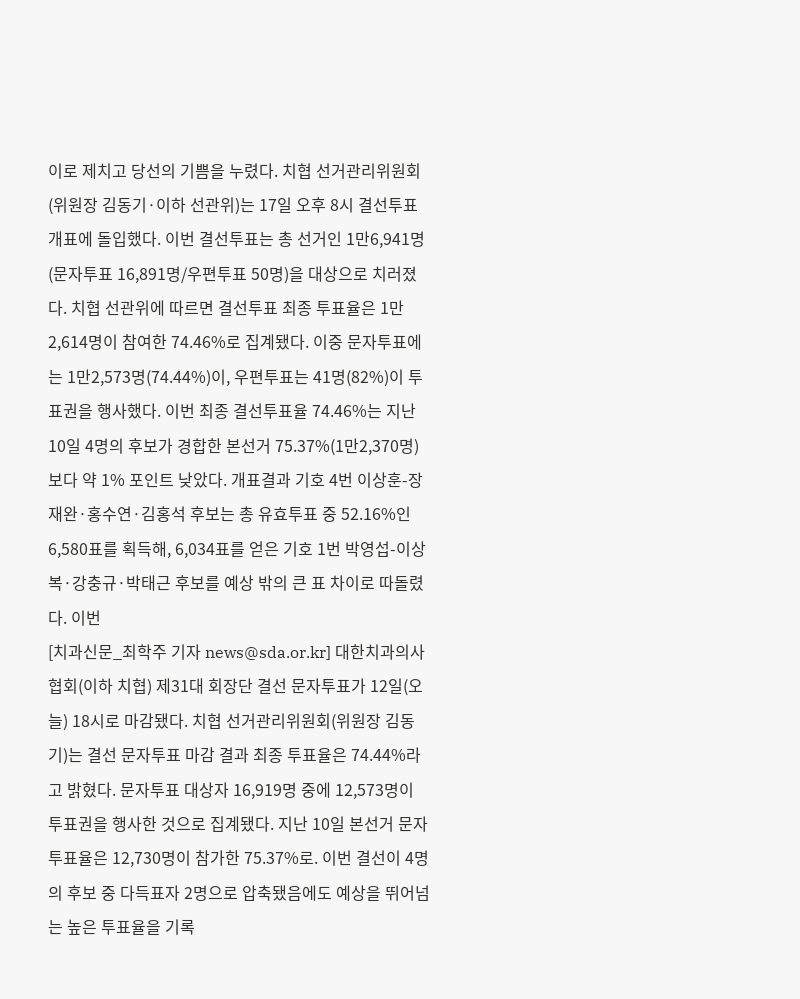이로 제치고 당선의 기쁨을 누렸다. 치협 선거관리위원회(위원장 김동기·이하 선관위)는 17일 오후 8시 결선투표 개표에 돌입했다. 이번 결선투표는 총 선거인 1만6,941명(문자투표 16,891명/우편투표 50명)을 대상으로 치러졌다. 치협 선관위에 따르면 결선투표 최종 투표율은 1만2,614명이 참여한 74.46%로 집계됐다. 이중 문자투표에는 1만2,573명(74.44%)이, 우편투표는 41명(82%)이 투표권을 행사했다. 이번 최종 결선투표율 74.46%는 지난 10일 4명의 후보가 경합한 본선거 75.37%(1만2,370명)보다 약 1% 포인트 낮았다. 개표결과 기호 4번 이상훈-장재완·홍수연·김홍석 후보는 총 유효투표 중 52.16%인 6,580표를 획득해, 6,034표를 얻은 기호 1번 박영섭-이상복·강충규·박태근 후보를 예상 밖의 큰 표 차이로 따돌렸다. 이번
[치과신문_최학주 기자 news@sda.or.kr] 대한치과의사협회(이하 치협) 제31대 회장단 결선 문자투표가 12일(오늘) 18시로 마감됐다. 치협 선거관리위원회(위원장 김동기)는 결선 문자투표 마감 결과 최종 투표율은 74.44%라고 밝혔다. 문자투표 대상자 16,919명 중에 12,573명이 투표권을 행사한 것으로 집계됐다. 지난 10일 본선거 문자투표율은 12,730명이 참가한 75.37%로. 이번 결선이 4명의 후보 중 다득표자 2명으로 압축됐음에도 예상을 뛰어넘는 높은 투표율을 기록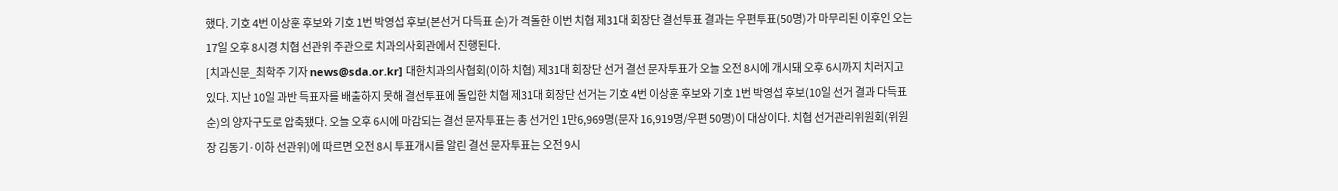했다. 기호 4번 이상훈 후보와 기호 1번 박영섭 후보(본선거 다득표 순)가 격돌한 이번 치협 제31대 회장단 결선투표 결과는 우편투표(50명)가 마무리된 이후인 오는 17일 오후 8시경 치협 선관위 주관으로 치과의사회관에서 진행된다.
[치과신문_최학주 기자 news@sda.or.kr] 대한치과의사협회(이하 치협) 제31대 회장단 선거 결선 문자투표가 오늘 오전 8시에 개시돼 오후 6시까지 치러지고 있다. 지난 10일 과반 득표자를 배출하지 못해 결선투표에 돌입한 치협 제31대 회장단 선거는 기호 4번 이상훈 후보와 기호 1번 박영섭 후보(10일 선거 결과 다득표 순)의 양자구도로 압축됐다. 오늘 오후 6시에 마감되는 결선 문자투표는 총 선거인 1만6,969명(문자 16,919명/우편 50명)이 대상이다. 치협 선거관리위원회(위원장 김동기·이하 선관위)에 따르면 오전 8시 투표개시를 알린 결선 문자투표는 오전 9시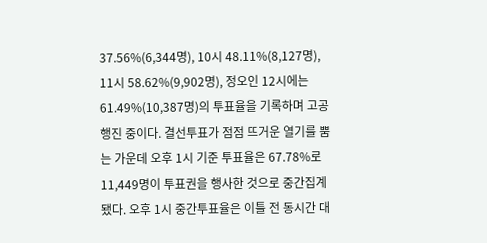37.56%(6,344명), 10시 48.11%(8,127명), 11시 58.62%(9,902명), 정오인 12시에는 61.49%(10,387명)의 투표율을 기록하며 고공행진 중이다. 결선투표가 점점 뜨거운 열기를 뿜는 가운데 오후 1시 기준 투표율은 67.78%로 11,449명이 투표권을 행사한 것으로 중간집계됐다. 오후 1시 중간투표율은 이틀 전 동시간 대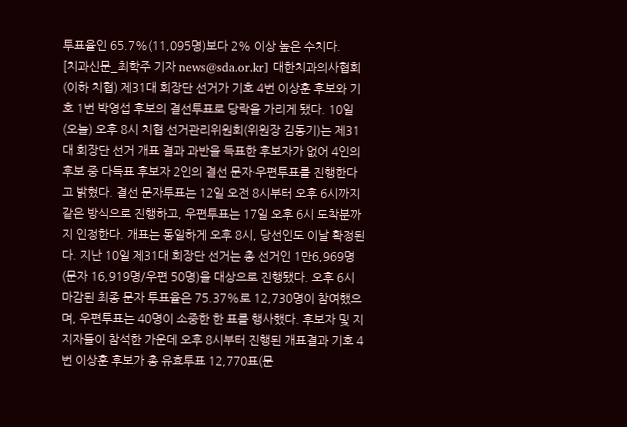투표율인 65.7%(11,095명)보다 2% 이상 높은 수치다.
[치과신문_최학주 기자 news@sda.or.kr] 대한치과의사협회(이하 치협) 제31대 회장단 선거가 기호 4번 이상훈 후보와 기호 1번 박영섭 후보의 결선투표로 당락을 가리게 됐다. 10일(오늘) 오후 8시 치협 선거관리위원회(위원장 김동기)는 제31대 회장단 선거 개표 결과 과반을 득표한 후보자가 없어 4인의 후보 중 다득표 후보자 2인의 결선 문자·우편투표를 진행한다고 밝혔다. 결선 문자투표는 12일 오전 8시부터 오후 6시까지 같은 방식으로 진행하고, 우편투표는 17일 오후 6시 도착분까지 인정한다. 개표는 동일하게 오후 8시, 당선인도 이날 확정된다. 지난 10일 제31대 회장단 선거는 총 선거인 1만6,969명(문자 16,919명/우편 50명)을 대상으로 진행됐다. 오후 6시 마감된 최종 문자 투표율은 75.37%로 12,730명이 참여했으며, 우편투표는 40명이 소중한 한 표를 행사했다. 후보자 및 지지자들이 참석한 가운데 오후 8시부터 진행된 개표결과 기호 4번 이상훈 후보가 총 유효투표 12,770표(문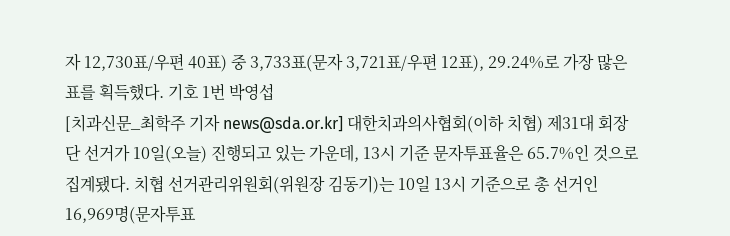자 12,730표/우편 40표) 중 3,733표(문자 3,721표/우편 12표), 29.24%로 가장 많은 표를 획득했다. 기호 1번 박영섭
[치과신문_최학주 기자 news@sda.or.kr] 대한치과의사협회(이하 치협) 제31대 회장단 선거가 10일(오늘) 진행되고 있는 가운데, 13시 기준 문자투표율은 65.7%인 것으로 집계됐다. 치협 선거관리위원회(위원장 김동기)는 10일 13시 기준으로 총 선거인 16,969명(문자투표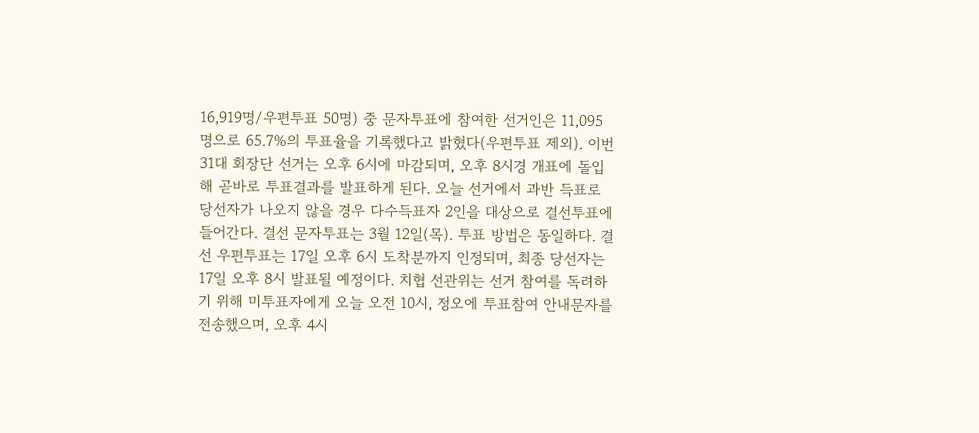16,919명/우편투표 50명) 중 문자투표에 참여한 선거인은 11,095명으로 65.7%의 투표율을 기록했다고 밝혔다(우편투표 제외). 이번 31대 회장단 선거는 오후 6시에 마감되며, 오후 8시경 개표에 돌입해 곧바로 투표결과를 발표하게 된다. 오늘 선거에서 과반 득표로 당선자가 나오지 않을 경우 다수득표자 2인을 대상으로 결선투표에 들어간다. 결선 문자투표는 3월 12일(목). 투표 방법은 동일하다. 결선 우편투표는 17일 오후 6시 도착분까지 인정되며, 최종 당선자는 17일 오후 8시 발표될 예정이다. 치협 선관위는 선거 참여를 독려하기 위해 미투표자에게 오늘 오전 10시, 정오에 투표참여 안내문자를 전송했으며, 오후 4시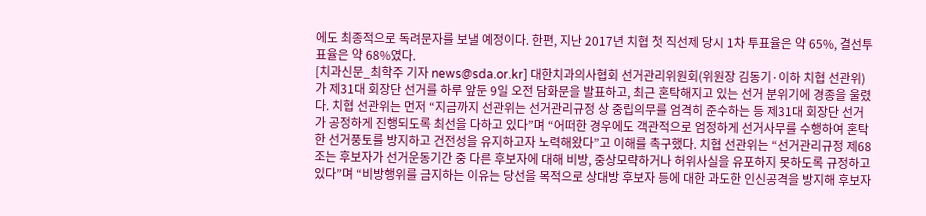에도 최종적으로 독려문자를 보낼 예정이다. 한편, 지난 2017년 치협 첫 직선제 당시 1차 투표율은 약 65%, 결선투표율은 약 68%였다.
[치과신문_최학주 기자 news@sda.or.kr] 대한치과의사협회 선거관리위원회(위원장 김동기·이하 치협 선관위)가 제31대 회장단 선거를 하루 앞둔 9일 오전 담화문을 발표하고, 최근 혼탁해지고 있는 선거 분위기에 경종을 울렸다. 치협 선관위는 먼저 “지금까지 선관위는 선거관리규정 상 중립의무를 엄격히 준수하는 등 제31대 회장단 선거가 공정하게 진행되도록 최선을 다하고 있다”며 “어떠한 경우에도 객관적으로 엄정하게 선거사무를 수행하여 혼탁한 선거풍토를 방지하고 건전성을 유지하고자 노력해왔다”고 이해를 촉구했다. 치협 선관위는 “선거관리규정 제68조는 후보자가 선거운동기간 중 다른 후보자에 대해 비방, 중상모략하거나 허위사실을 유포하지 못하도록 규정하고 있다”며 “비방행위를 금지하는 이유는 당선을 목적으로 상대방 후보자 등에 대한 과도한 인신공격을 방지해 후보자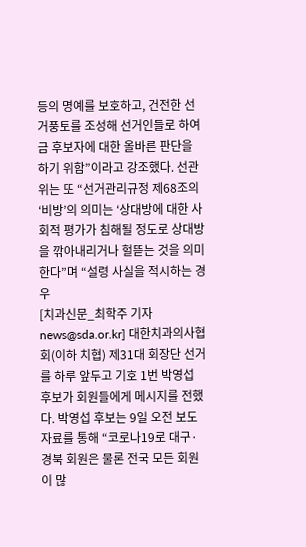등의 명예를 보호하고, 건전한 선거풍토를 조성해 선거인들로 하여금 후보자에 대한 올바른 판단을 하기 위함”이라고 강조했다. 선관위는 또 “선거관리규정 제68조의 ‘비방’의 의미는 ‘상대방에 대한 사회적 평가가 침해될 정도로 상대방을 깎아내리거나 헐뜯는 것을 의미한다”며 “설령 사실을 적시하는 경우
[치과신문_최학주 기자 news@sda.or.kr] 대한치과의사협회(이하 치협) 제31대 회장단 선거를 하루 앞두고 기호 1번 박영섭 후보가 회원들에게 메시지를 전했다. 박영섭 후보는 9일 오전 보도자료를 통해 “코로나19로 대구·경북 회원은 물론 전국 모든 회원이 많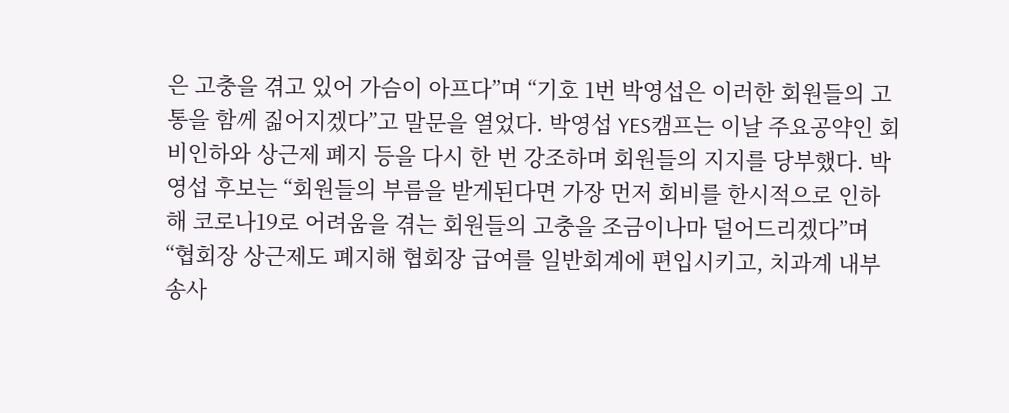은 고충을 겪고 있어 가슴이 아프다”며 “기호 1번 박영섭은 이러한 회원들의 고통을 함께 짊어지겠다”고 말문을 열었다. 박영섭 YES캠프는 이날 주요공약인 회비인하와 상근제 폐지 등을 다시 한 번 강조하며 회원들의 지지를 당부했다. 박영섭 후보는 “회원들의 부름을 받게된다면 가장 먼저 회비를 한시적으로 인하해 코로나19로 어려움을 겪는 회원들의 고충을 조금이나마 덜어드리겠다”며 “협회장 상근제도 폐지해 협회장 급여를 일반회계에 편입시키고, 치과계 내부 송사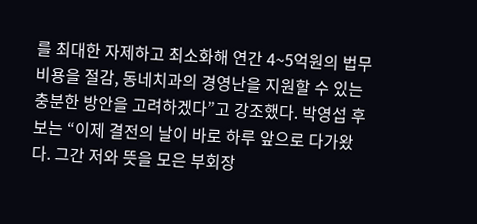를 최대한 자제하고 최소화해 연간 4~5억원의 법무비용을 절감, 동네치과의 경영난을 지원할 수 있는 충분한 방안을 고려하겠다”고 강조했다. 박영섭 후보는 “이제 결전의 날이 바로 하루 앞으로 다가왔다. 그간 저와 뜻을 모은 부회장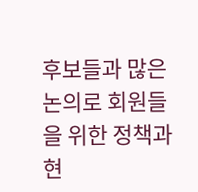후보들과 많은 논의로 회원들을 위한 정책과 현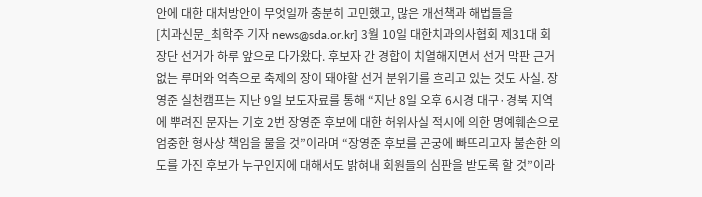안에 대한 대처방안이 무엇일까 충분히 고민했고, 많은 개선책과 해법들을
[치과신문_최학주 기자 news@sda.or.kr] 3월 10일 대한치과의사협회 제31대 회장단 선거가 하루 앞으로 다가왔다. 후보자 간 경합이 치열해지면서 선거 막판 근거 없는 루머와 억측으로 축제의 장이 돼야할 선거 분위기를 흐리고 있는 것도 사실. 장영준 실천캠프는 지난 9일 보도자료를 통해 “지난 8일 오후 6시경 대구·경북 지역에 뿌려진 문자는 기호 2번 장영준 후보에 대한 허위사실 적시에 의한 명예훼손으로 엄중한 형사상 책임을 물을 것”이라며 “장영준 후보를 곤궁에 빠뜨리고자 불손한 의도를 가진 후보가 누구인지에 대해서도 밝혀내 회원들의 심판을 받도록 할 것”이라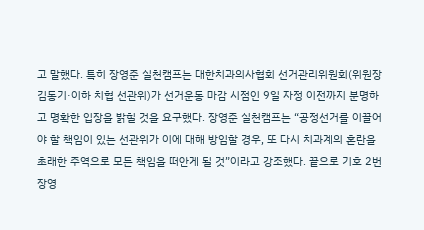고 말했다. 특히 장영준 실천캠프는 대한치과의사협회 선거관리위원회(위원장 김동기·이하 치협 선관위)가 선거운동 마감 시점인 9일 자정 이전까지 분명하고 명확한 입장을 밝힐 것을 요구했다. 장영준 실천캠프는 “공정선거를 이끌어야 할 책임이 있는 선관위가 이에 대해 방임할 경우, 또 다시 치과계의 혼란을 초래한 주역으로 모든 책임을 떠안게 될 것”이라고 강조했다. 끝으로 기호 2번 장영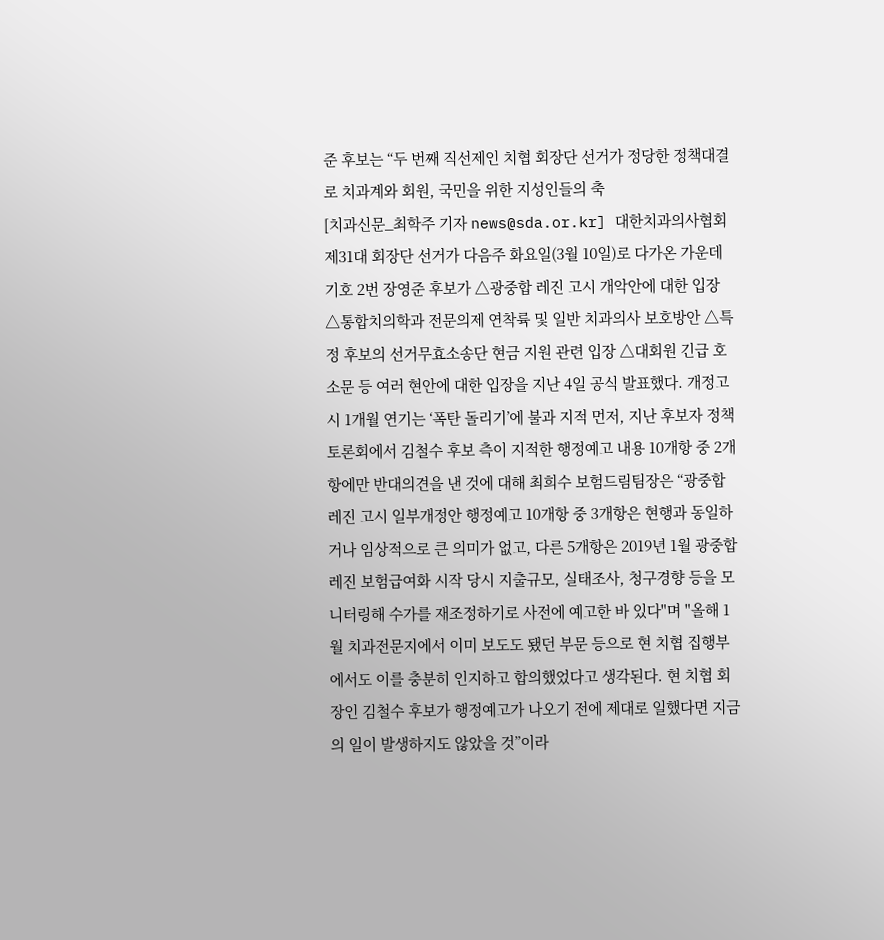준 후보는 “두 번째 직선제인 치협 회장단 선거가 정당한 정책대결로 치과계와 회원, 국민을 위한 지성인들의 축
[치과신문_최학주 기자 news@sda.or.kr] 대한치과의사협회 제31대 회장단 선거가 다음주 화요일(3월 10일)로 다가온 가운데 기호 2번 장영준 후보가 △광중합 레진 고시 개악안에 대한 입장 △통합치의학과 전문의제 연착륙 및 일반 치과의사 보호방안 △특정 후보의 선거무효소송단 현금 지원 관련 입장 △대회원 긴급 호소문 등 여러 현안에 대한 입장을 지난 4일 공식 발표했다. 개정고시 1개월 연기는 ‘폭탄 돌리기’에 불과 지적 먼저, 지난 후보자 정책토론회에서 김철수 후보 측이 지적한 행정예고 내용 10개항 중 2개항에만 반대의견을 낸 것에 대해 최희수 보험드림팀장은 “광중합 레진 고시 일부개정안 행정예고 10개항 중 3개항은 현행과 동일하거나 임상적으로 큰 의미가 없고, 다른 5개항은 2019년 1월 광중합레진 보험급여화 시작 당시 지출규모, 실태조사, 청구경향 등을 모니터링해 수가를 재조정하기로 사전에 예고한 바 있다"며 "올해 1월 치과전문지에서 이미 보도도 됐던 부문 등으로 현 치협 집행부에서도 이를 충분히 인지하고 합의했었다고 생각된다. 현 치협 회장인 김철수 후보가 행정예고가 나오기 전에 제대로 일했다면 지금의 일이 발생하지도 않았을 것”이라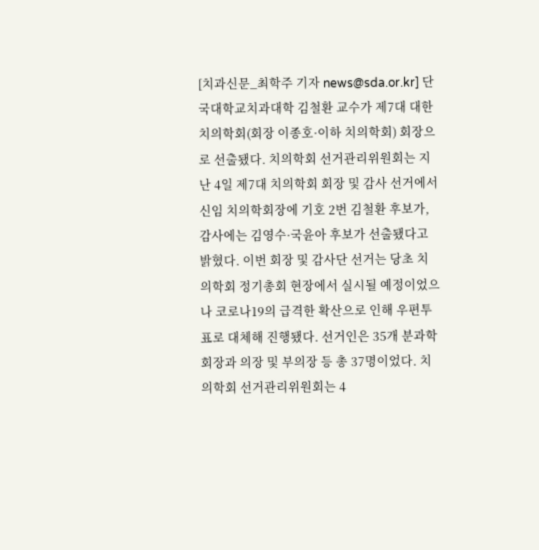[치과신문_최학주 기자 news@sda.or.kr] 단국대학교치과대학 김철환 교수가 제7대 대한치의학회(회장 이종호·이하 치의학회) 회장으로 선출됐다. 치의학회 선거관리위원회는 지난 4일 제7대 치의학회 회장 및 감사 선거에서 신임 치의학회장에 기호 2번 김철환 후보가, 감사에는 김영수·국윤아 후보가 선출됐다고 밝혔다. 이번 회장 및 감사단 선거는 당초 치의학회 정기총회 현장에서 실시될 예정이었으나 코로나19의 급격한 확산으로 인해 우편투표로 대체해 진행됐다. 선거인은 35개 분과학회장과 의장 및 부의장 등 총 37명이었다. 치의학회 선거관리위원회는 4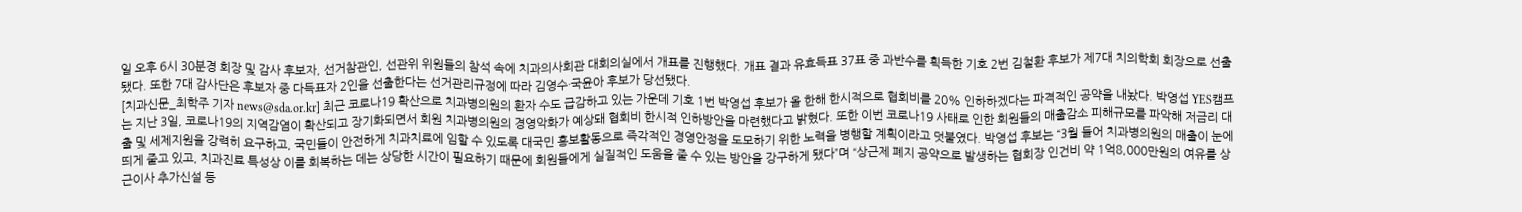일 오후 6시 30분경 회장 및 감사 후보자, 선거참관인, 선관위 위원들의 참석 속에 치과의사회관 대회의실에서 개표를 진행했다. 개표 결과 유효득표 37표 중 과반수를 획득한 기호 2번 김철환 후보가 제7대 치의학회 회장으로 선출됐다. 또한 7대 감사단은 후보자 중 다득표자 2인을 선출한다는 선거관리규정에 따라 김영수·국윤아 후보가 당선됐다.
[치과신문_최학주 기자 news@sda.or.kr] 최근 코로나19 확산으로 치과병의원의 환자 수도 급감하고 있는 가운데 기호 1번 박영섭 후보가 올 한해 한시적으로 협회비를 20% 인하하겠다는 파격적인 공약을 내놨다. 박영섭 YES캠프는 지난 3일, 코로나19의 지역감염이 확산되고 장기화되면서 회원 치과병의원의 경영악화가 예상돼 협회비 한시적 인하방안을 마련했다고 밝혔다. 또한 이번 코로나19 사태로 인한 회원들의 매출감소 피해규모를 파악해 저금리 대출 및 세제지원을 강력히 요구하고, 국민들이 안전하게 치과치료에 임할 수 있도록 대국민 홍보활동으로 즉각적인 경영안정을 도모하기 위한 노력을 병행할 계획이라고 덧붙였다. 박영섭 후보는 “3월 들어 치과병의원의 매출이 눈에 띄게 줄고 있고, 치과진료 특성상 이를 회복하는 데는 상당한 시간이 필요하기 때문에 회원들에게 실질적인 도움을 줄 수 있는 방안을 강구하게 됐다”며 “상근제 폐지 공약으로 발생하는 협회장 인건비 약 1억8,000만원의 여유를 상근이사 추가신설 등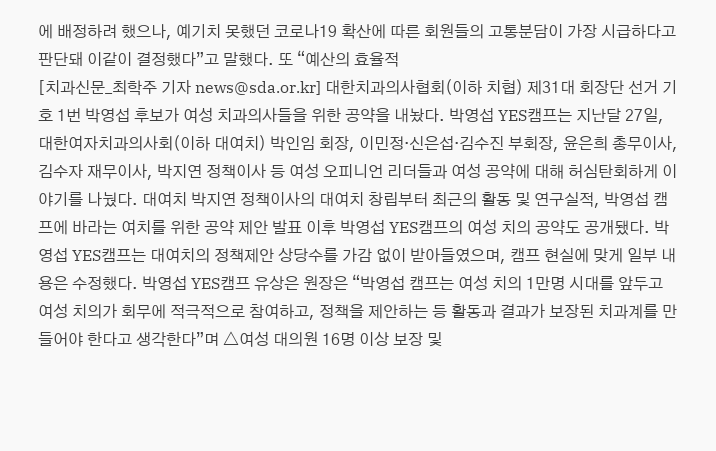에 배정하려 했으나, 예기치 못했던 코로나19 확산에 따른 회원들의 고통분담이 가장 시급하다고 판단돼 이같이 결정했다”고 말했다. 또 “예산의 효율적
[치과신문_최학주 기자 news@sda.or.kr] 대한치과의사협회(이하 치협) 제31대 회장단 선거 기호 1번 박영섭 후보가 여성 치과의사들을 위한 공약을 내놨다. 박영섭 YES캠프는 지난달 27일, 대한여자치과의사회(이하 대여치) 박인임 회장, 이민정·신은섭·김수진 부회장, 윤은희 총무이사, 김수자 재무이사, 박지연 정책이사 등 여성 오피니언 리더들과 여성 공약에 대해 허심탄회하게 이야기를 나눴다. 대여치 박지연 정책이사의 대여치 창립부터 최근의 활동 및 연구실적, 박영섭 캠프에 바라는 여치를 위한 공약 제안 발표 이후 박영섭 YES캠프의 여성 치의 공약도 공개됐다. 박영섭 YES캠프는 대여치의 정책제안 상당수를 가감 없이 받아들였으며, 캠프 현실에 맞게 일부 내용은 수정했다. 박영섭 YES캠프 유상은 원장은 “박영섭 캠프는 여성 치의 1만명 시대를 앞두고 여성 치의가 회무에 적극적으로 참여하고, 정책을 제안하는 등 활동과 결과가 보장된 치과계를 만들어야 한다고 생각한다”며 △여성 대의원 16명 이상 보장 및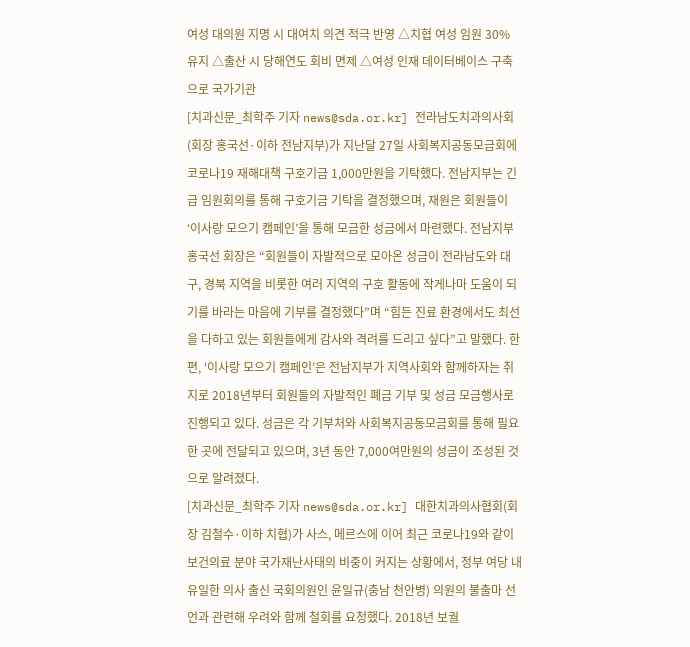여성 대의원 지명 시 대여치 의견 적극 반영 △치협 여성 임원 30% 유지 △출산 시 당해연도 회비 면제 △여성 인재 데이터베이스 구축으로 국가기관
[치과신문_최학주 기자 news@sda.or.kr] 전라남도치과의사회(회장 홍국선·이하 전남지부)가 지난달 27일 사회복지공동모금회에 코로나19 재해대책 구호기금 1,000만원을 기탁했다. 전남지부는 긴급 임원회의를 통해 구호기금 기탁을 결정했으며, 재원은 회원들이 ‘이사랑 모으기 캠페인’을 통해 모금한 성금에서 마련했다. 전남지부 홍국선 회장은 “회원들이 자발적으로 모아온 성금이 전라남도와 대구, 경북 지역을 비롯한 여러 지역의 구호 활동에 작게나마 도움이 되기를 바라는 마음에 기부를 결정했다”며 “힘든 진료 환경에서도 최선을 다하고 있는 회원들에게 감사와 격려를 드리고 싶다”고 말했다. 한편, ‘이사랑 모으기 캠페인’은 전남지부가 지역사회와 함께하자는 취지로 2018년부터 회원들의 자발적인 폐금 기부 및 성금 모금행사로 진행되고 있다. 성금은 각 기부처와 사회복지공동모금회를 통해 필요한 곳에 전달되고 있으며, 3년 동안 7,000여만원의 성금이 조성된 것으로 알려졌다.
[치과신문_최학주 기자 news@sda.or.kr] 대한치과의사협회(회장 김철수·이하 치협)가 사스, 메르스에 이어 최근 코로나19와 같이 보건의료 분야 국가재난사태의 비중이 커지는 상황에서, 정부 여당 내 유일한 의사 출신 국회의원인 윤일규(충남 천안병) 의원의 불출마 선언과 관련해 우려와 함께 철회를 요청했다. 2018년 보궐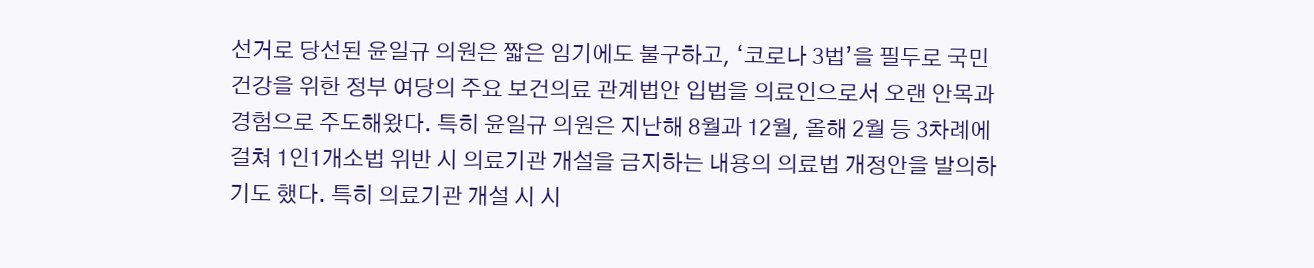선거로 당선된 윤일규 의원은 짧은 임기에도 불구하고, ‘코로나 3법’을 필두로 국민건강을 위한 정부 여당의 주요 보건의료 관계법안 입법을 의료인으로서 오랜 안목과 경험으로 주도해왔다. 특히 윤일규 의원은 지난해 8월과 12월, 올해 2월 등 3차례에 걸쳐 1인1개소법 위반 시 의료기관 개설을 금지하는 내용의 의료법 개정안을 발의하기도 했다. 특히 의료기관 개설 시 시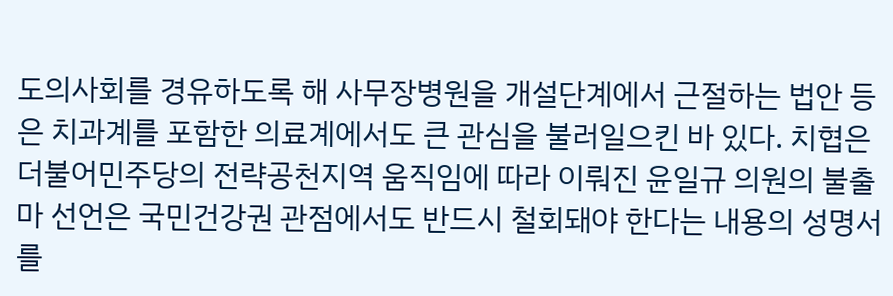도의사회를 경유하도록 해 사무장병원을 개설단계에서 근절하는 법안 등은 치과계를 포함한 의료계에서도 큰 관심을 불러일으킨 바 있다. 치협은 더불어민주당의 전략공천지역 움직임에 따라 이뤄진 윤일규 의원의 불출마 선언은 국민건강권 관점에서도 반드시 철회돼야 한다는 내용의 성명서를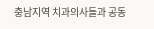충남지역 치과의사들과 공동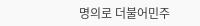명의로 더불어민주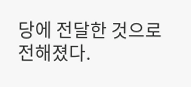당에 전달한 것으로 전해졌다.